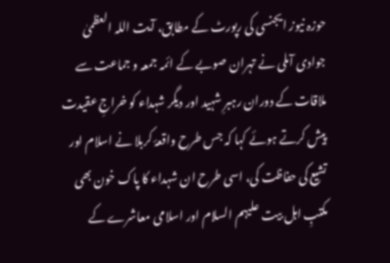حوزہ نیوز ایجنسی کی رپورٹ کے مطابق، آیت اللہ العظمیٰ جوادی آملی نے تہران صوبے کے ائمہ جمعہ و جماعت سے ملاقات کے دوران رہبرِ شہید اور دیگر شہداء کو خراجِ عقیدت پیش کرتے ہوئے کہا کہ جس طرح واقعۂ کربلا نے اسلام اور تشیع کی حفاظت کی، اسی طرح ان شہداء کا پاک خون بھی مکتبِ اہل بیت علیہم السلام اور اسلامی معاشرے کے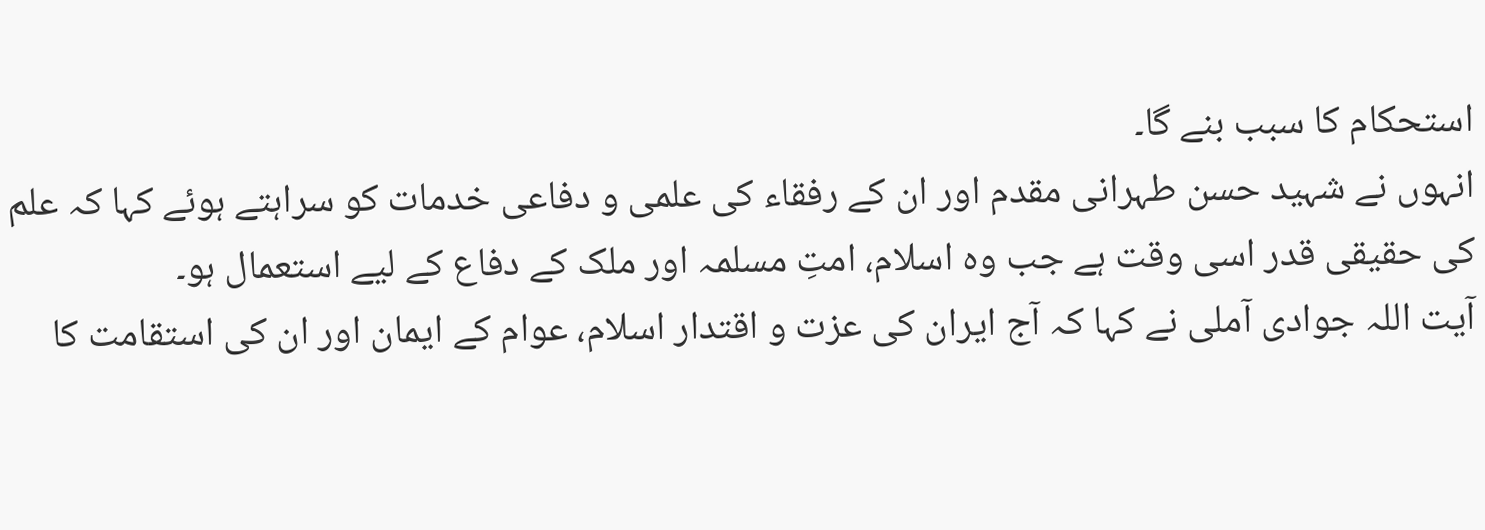استحکام کا سبب بنے گا۔
انہوں نے شہید حسن طہرانی مقدم اور ان کے رفقاء کی علمی و دفاعی خدمات کو سراہتے ہوئے کہا کہ علم کی حقیقی قدر اسی وقت ہے جب وہ اسلام، امتِ مسلمہ اور ملک کے دفاع کے لیے استعمال ہو۔
آیت اللہ جوادی آملی نے کہا کہ آج ایران کی عزت و اقتدار اسلام، عوام کے ایمان اور ان کی استقامت کا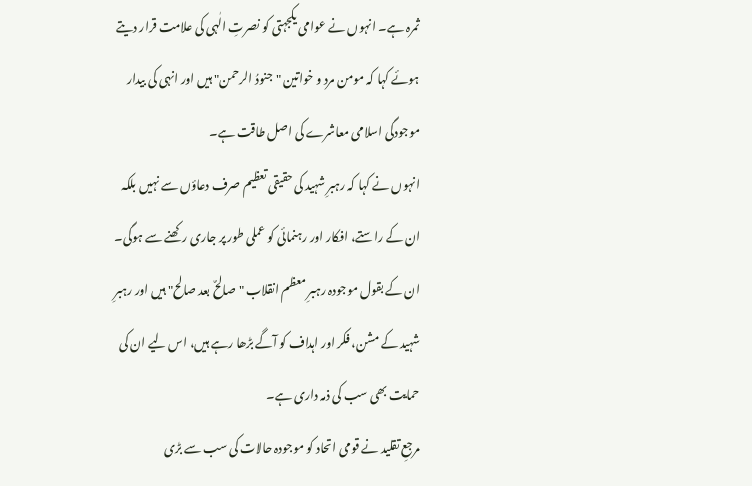ثمرہ ہے۔ انہوں نے عوامی یکجہتی کو نصرتِ الٰہی کی علامت قرار دیتے ہوئے کہا کہ مومن مرد و خواتین "جنودُ الرحمن" ہیں اور انہی کی بیدار موجودگی اسلامی معاشرے کی اصل طاقت ہے۔
انہوں نے کہا کہ رہبرِ شہید کی حقیقی تعظیم صرف دعاؤں سے نہیں بلکہ ان کے راستے، افکار اور رہنمائی کو عملی طور پر جاری رکھنے سے ہوگی۔ ان کے بقول موجودہ رہبرِ معظم انقلاب "صالحٌ بعد صالح" ہیں اور رہبرِ شہید کے مشن، فکر اور اہداف کو آگے بڑھا رہے ہیں، اس لیے ان کی حمایت بھی سب کی ذمہ داری ہے۔
مرجعِ تقلید نے قومی اتحاد کو موجودہ حالات کی سب سے بڑی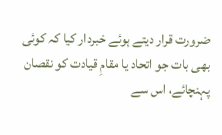ضرورت قرار دیتے ہوئے خبردار کیا کہ کوئی بھی بات جو اتحاد یا مقامِ قیادت کو نقصان پہنچائے، اس سے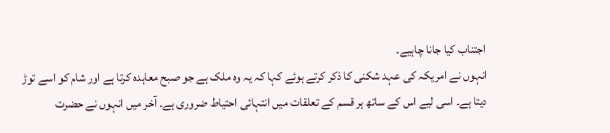اجتناب کیا جانا چاہیے۔
انہوں نے امریکہ کی عہد شکنی کا ذکر کرتے ہوئے کہا کہ یہ وہ ملک ہے جو صبح معاہدہ کرتا ہے اور شام کو اسے توڑ دیتا ہے۔ اسی لیے اس کے ساتھ ہر قسم کے تعلقات میں انتہائی احتیاط ضروری ہے۔ آخر میں انہوں نے حضرت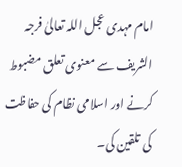امام مہدی عجل اللہ تعالیٰ فرجہ الشریف سے معنوی تعلق مضبوط کرنے اور اسلامی نظام کی حفاظت کی تلقین کی۔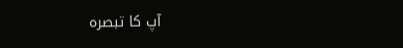آپ کا تبصرہ